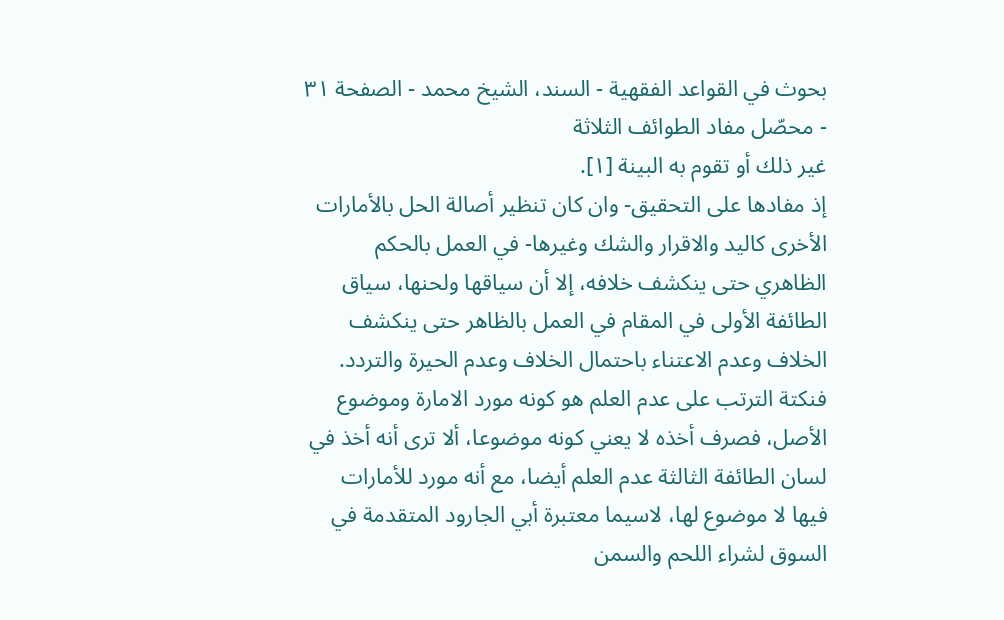بحوث في القواعد الفقهية - السند، الشيخ محمد - الصفحة ٣١ - محصّل مفاد الطوائف الثلاثة
غير ذلك أو تقوم به البينة [١].
إذ مفادها على التحقيق- وان كان تنظير أصالة الحل بالأمارات الأخرى كاليد والاقرار والشك وغيرها- في العمل بالحكم الظاهري حتى ينكشف خلافه، إلا أن سياقها ولحنها، سياق الطائفة الأولى في المقام في العمل بالظاهر حتى ينكشف الخلاف وعدم الاعتناء باحتمال الخلاف وعدم الحيرة والتردد.
فنكتة الترتب على عدم العلم هو كونه مورد الامارة وموضوع الأصل، فصرف أخذه لا يعني كونه موضوعا، ألا ترى أنه أخذ في لسان الطائفة الثالثة عدم العلم أيضا، مع أنه مورد للأمارات فيها لا موضوع لها، لاسيما معتبرة أبي الجارود المتقدمة في السوق لشراء اللحم والسمن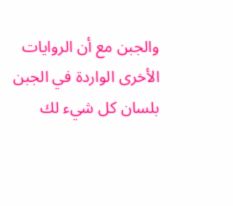والجبن مع أن الروايات الأخرى الواردة في الجبن بلسان كل شيء لك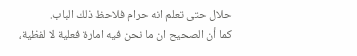حلال حتى تعلم انه حرام فلاحظ ذلك الباب.
كما أن الصحيح ان ما نحن فيه امارة فعلية لا لفظية،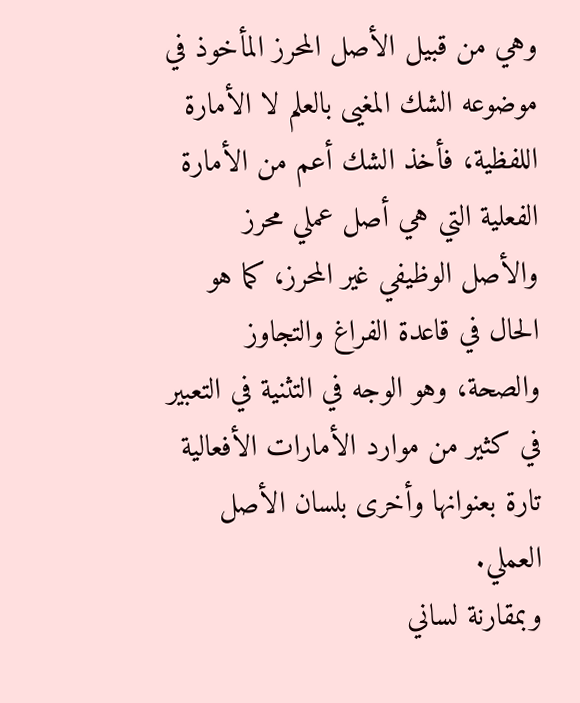وهي من قبيل الأصل المحرز المأخوذ في موضوعه الشك المغيى بالعلم لا الأمارة اللفظية، فأخذ الشك أعم من الأمارة الفعلية التي هي أصل عملي محرز والأصل الوظيفي غير المحرز، كما هو الحال في قاعدة الفراغ والتجاوز والصحة، وهو الوجه في التثنية في التعبير في كثير من موارد الأمارات الأفعالية تارة بعنوانها وأخرى بلسان الأصل العملي.
وبمقارنة لساني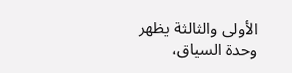الأولى والثالثة يظهر وحدة السياق،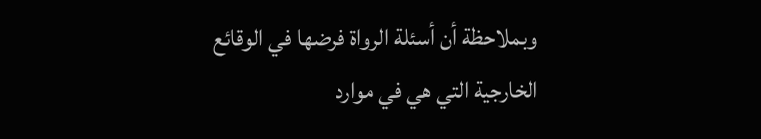وبملاحظة أن أسئلة الرواة فرضها في الوقائع الخارجية التي هي في موارد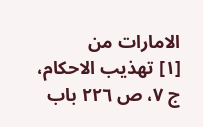الامارات من
[١] تهذيب الاحكام، ج ٧، ص ٢٢٦ باب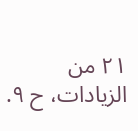٢١ من الزيادات، ح ٩.